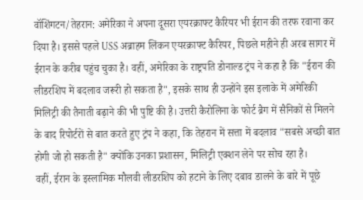वॉशिंगटन/तेहरान: अमेरिका ने अपना दूसरा एयरक्राफ्ट कैरियर भी ईरान की तरफ रवाना कर दिया है। इससे पहले USS अब्राहम लिंकन एयरक्राफ्ट कैरियर, पिछले महीने ही अरब सागर में ईरान के करीब पहुंच चुका है। वहीं, अमेरिका के राष्ट्रपति डोनाल्ड ट्रंप ने कहा है कि "ईरान की लीडरशिप में बदलाव जरूरी हो सकता है", इसके साथ ही उन्होंने इस इलाके में अमेरिकी मिलिट्री की तैनाती बढ़ाने की भी पुष्टि की है। उत्तरी कैरोलिना के फोर्ट ब्रैग में सैनिकों से मिलने के बाद रिपोर्टरों से बात करते हुए ट्रंप ने कहा, कि तेहरान में सत्ता में बदलाव "सबसे अच्छी बात होगी जो हो सकती है" क्योंकि उनका प्रशासन, मिलिट्री एक्शन लेने पर सोच रहा है।
वहीं, ईरान के इस्लामिक मौलवी लीडरशिप को हटाने के लिए दबाव डालने के बारे में पूछे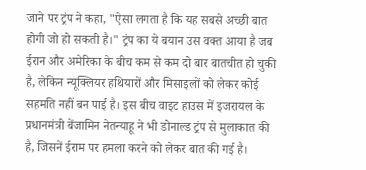जाने पर ट्रंप ने कहा, "ऐसा लगता है कि यह सबसे अच्छी बात होगी जो हो सकती है।" ट्रंप का ये बयान उस वक्त आया है जब ईरान और अमेरिका के बीच कम से कम दो बार बातचीत हो चुकी है, लेकिन न्यूक्लियर हथियारों और मिसाइलों को लेकर कोई सहमति नहीं बन पाई है। इस बीच वाइट हाउस में इजरायल के प्रधानमंत्री बेंजामिन नेतन्याहू ने भी डोनाल्ड ट्रंप से मुलाकात की है, जिसनें ईराम पर हमला करने को लेकर बात की गई है।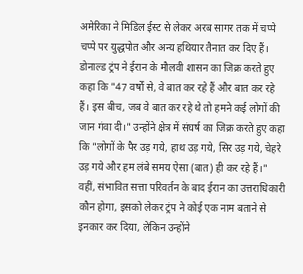अमेरिका ने मिडिल ईस्ट से लेकर अरब सागर तक में चप्पे चप्पे पर युद्धपोत और अन्य हथियार तैनात कर दिए हैं। डोनाल्ड ट्रंप ने ईरान के मौलवी शासन का जिक्र करते हुए कहा कि "47 वर्षों से, वे बात कर रहे हैं और बात कर रहे हैं। इस बीच, जब वे बात कर रहे थे तो हमने कई लोगों की जान गंवा दी।" उन्होंने क्षेत्र में संघर्ष का जिक्र करते हुए कहा कि "लोगों के पैर उड़ गये, हाथ उड़ गये, सिर उड़ गये, चेहरे उड़ गये और हम लंबे समय ऐसा (बात) ही कर रहे हैं।" वहीं, संभावित सत्ता परिवर्तन के बाद ईरान का उत्तराधिकारी कौन होगा, इसको लेकर ट्रंप ने कोई एक नाम बताने से इनकार कर दिया, लेकिन उन्होंने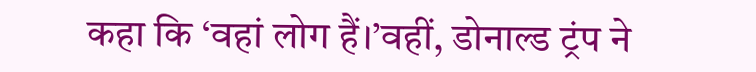कहा कि ‘वहां लोग हैं।’वहीं, डोनाल्ड ट्रंप ने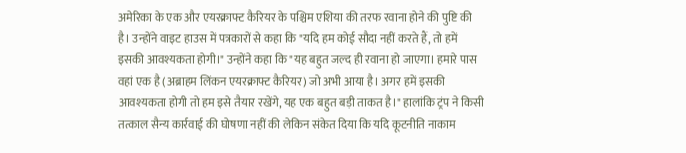अमेरिका के एक और एयरक्राफ्ट कैरियर के पश्चिम एशिया की तरफ रवाना होने की पुष्टि की है। उन्होंने वाइट हाउस में पत्रकारों से कहा कि "यदि हम कोई सौदा नहीं करते हैं, तो हमें इसकी आवश्यकता होगी।" उन्होंने कहा कि "यह बहुत जल्द ही रवाना हो जाएगा। हमारे पास वहां एक है (अब्राहम लिंकन एयरक्राफ्ट कैरियर) जो अभी आया है। अगर हमें इसकी आवश्यकता होगी तो हम इसे तैयार रखेंगे, यह एक बहुत बड़ी ताकत है।" हालांकि ट्रंप ने किसी तत्काल सैन्य कार्रवाई की घोषणा नहीं की लेकिन संकेत दिया कि यदि कूटनीति नाकाम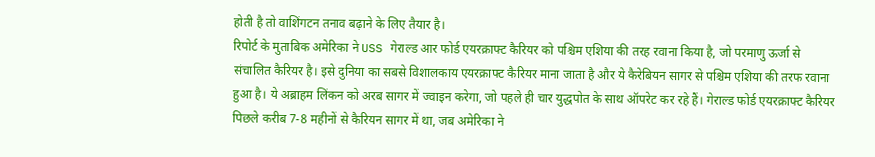होती है तो वाशिंगटन तनाव बढ़ाने के लिए तैयार है।
रिपोर्ट के मुताबिक अमेरिका ने USS गेराल्ड आर फोर्ड एयरक्राफ्ट कैरियर को पश्चिम एशिया की तरह रवाना किया है, जो परमाणु ऊर्जा से संचालित कैरियर है। इसे दुनिया का सबसे विशालकाय एयरक्राफ्ट कैरियर माना जाता है और ये कैरेबियन सागर से पश्चिम एशिया की तरफ रवाना हुआ है। ये अब्राहम लिंकन को अरब सागर में ज्वाइन करेगा, जो पहले ही चार युद्धपोत के साथ ऑपरेट कर रहे हैं। गेराल्ड फोर्ड एयरक्राफ्ट कैरियर पिछले करीब 7-8 महीनों से कैरियन सागर में था, जब अमेरिका ने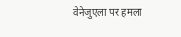वेनेजुएला पर हमला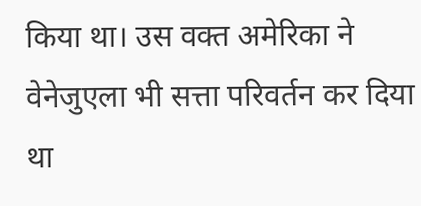किया था। उस वक्त अमेरिका ने वेनेजुएला भी सत्ता परिवर्तन कर दिया था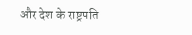और देश के राष्ट्रपति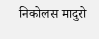निकोलस मादुरो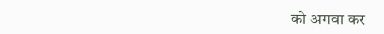को अगवा कर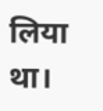लिया था।